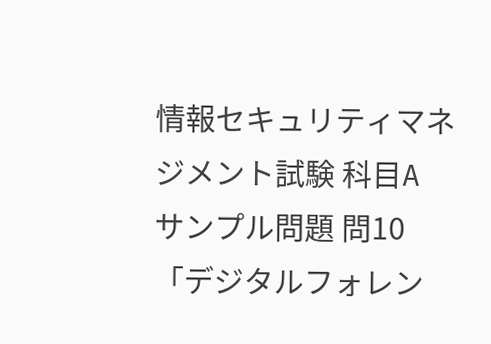情報セキュリティマネジメント試験 科目A サンプル問題 問10「デジタルフォレン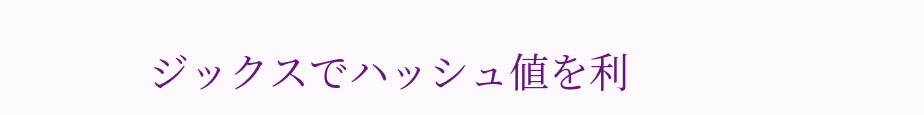ジックスでハッシュ値を利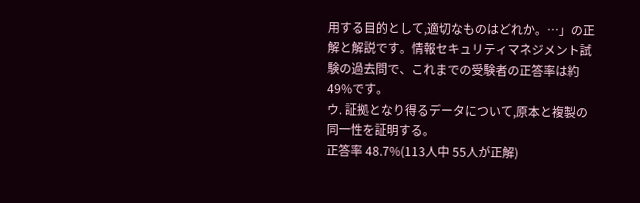用する目的として,適切なものはどれか。…」の正解と解説です。情報セキュリティマネジメント試験の過去問で、これまでの受験者の正答率は約49%です。
ウ. 証拠となり得るデータについて,原本と複製の同一性を証明する。
正答率 48.7%(113人中 55人が正解)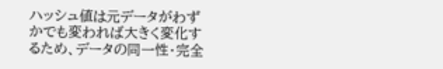ハッシュ値は元データがわずかでも変われば大きく変化するため、データの同一性・完全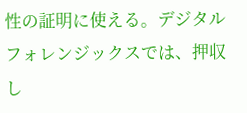性の証明に使える。デジタルフォレンジックスでは、押収し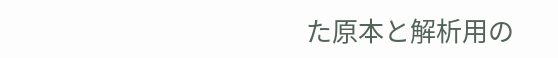た原本と解析用の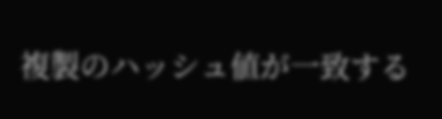複製のハッシュ値が一致する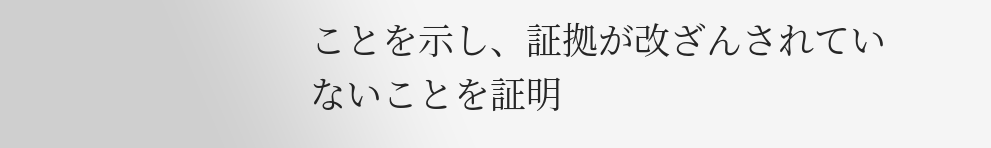ことを示し、証拠が改ざんされていないことを証明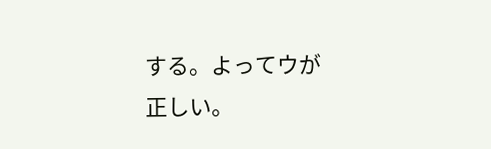する。よってウが正しい。